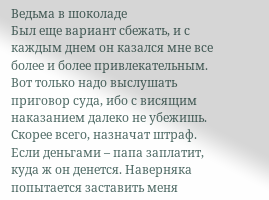Ведьма в шоколаде
Был еще вариант сбежать, и с каждым днем он казался мне все более и более привлекательным. Вот только надо выслушать приговор суда, ибо с висящим наказанием далеко не убежишь. Скорее всего, назначат штраф. Если деньгами – папа заплатит, куда ж он денется. Наверняка попытается заставить меня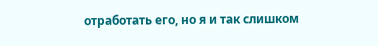отработать его, но я и так слишком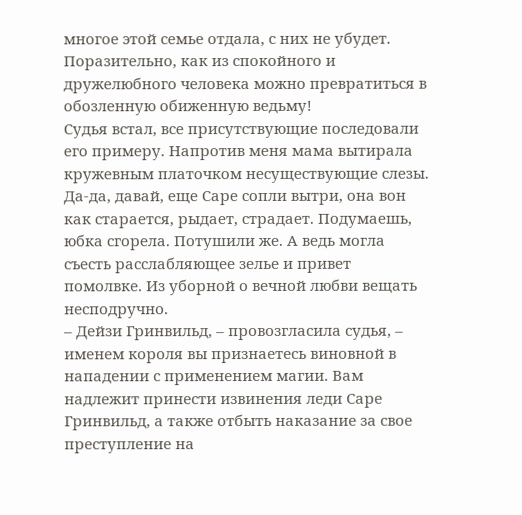многое этой семье отдала, с них не убудет.
Поразительно, как из спокойного и дружелюбного человека можно превратиться в обозленную обиженную ведьму!
Судья встал, все присутствующие последовали его примеру. Напротив меня мама вытирала кружевным платочком несуществующие слезы. Да‑да, давай, еще Саре сопли вытри, она вон как старается, рыдает, страдает. Подумаешь, юбка сгорела. Потушили же. А ведь могла съесть расслабляющее зелье и привет помолвке. Из уборной о вечной любви вещать несподручно.
– Дейзи Гринвильд, – провозгласила судья, – именем короля вы признаетесь виновной в нападении с применением магии. Вам надлежит принести извинения леди Саре Гринвильд, а также отбыть наказание за свое преступление на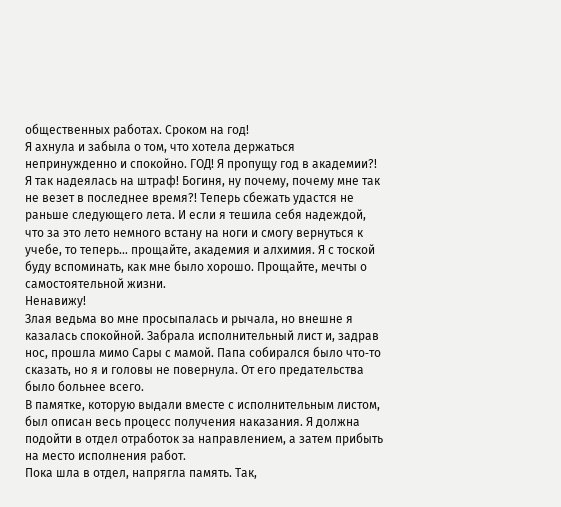общественных работах. Сроком на год!
Я ахнула и забыла о том, что хотела держаться непринужденно и спокойно. ГОД! Я пропущу год в академии?! Я так надеялась на штраф! Богиня, ну почему, почему мне так не везет в последнее время?! Теперь сбежать удастся не раньше следующего лета. И если я тешила себя надеждой, что за это лето немного встану на ноги и смогу вернуться к учебе, то теперь… прощайте, академия и алхимия. Я с тоской буду вспоминать, как мне было хорошо. Прощайте, мечты о самостоятельной жизни.
Ненавижу!
Злая ведьма во мне просыпалась и рычала, но внешне я казалась спокойной. Забрала исполнительный лист и, задрав нос, прошла мимо Сары с мамой. Папа собирался было что‑то сказать, но я и головы не повернула. От его предательства было больнее всего.
В памятке, которую выдали вместе с исполнительным листом, был описан весь процесс получения наказания. Я должна подойти в отдел отработок за направлением, а затем прибыть на место исполнения работ.
Пока шла в отдел, напрягла память. Так,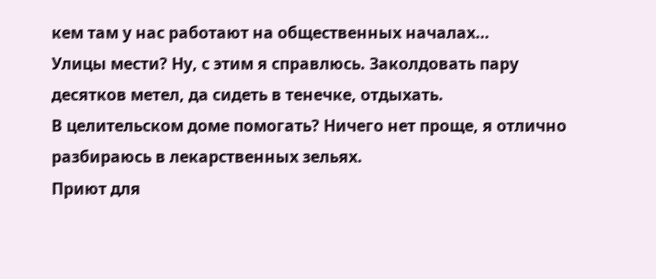кем там у нас работают на общественных началах…
Улицы мести? Ну, с этим я справлюсь. Заколдовать пару десятков метел, да сидеть в тенечке, отдыхать.
В целительском доме помогать? Ничего нет проще, я отлично разбираюсь в лекарственных зельях.
Приют для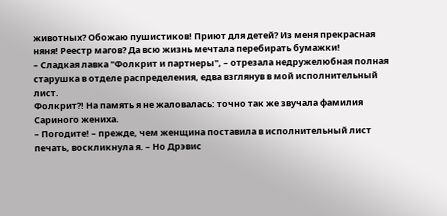животных? Обожаю пушистиков! Приют для детей? Из меня прекрасная няня! Реестр магов? Да всю жизнь мечтала перебирать бумажки!
– Сладкая лавка "Фолкрит и партнеры", – отрезала недружелюбная полная старушка в отделе распределения, едва взглянув в мой исполнительный лист.
Фолкрит?! На память я не жаловалась: точно так же звучала фамилия Сариного жениха.
– Погодите! – прежде, чем женщина поставила в исполнительный лист печать, воскликнула я. – Но Дрэвис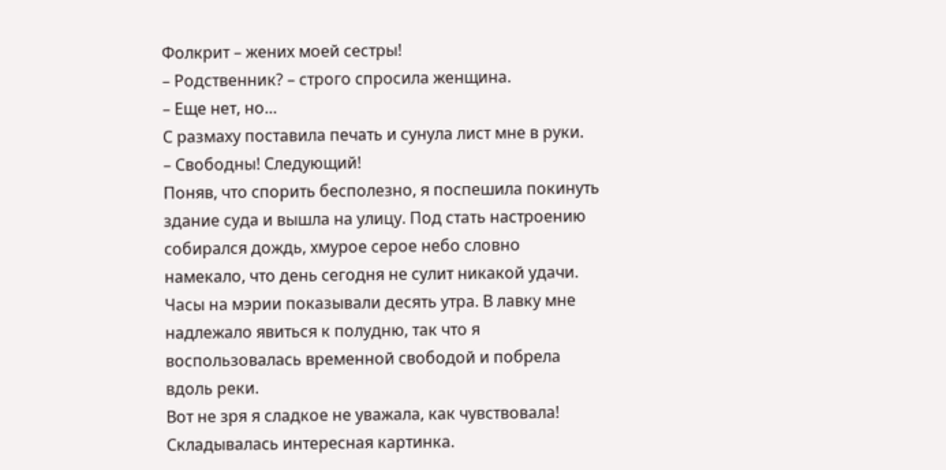Фолкрит – жених моей сестры!
– Родственник? – строго спросила женщина.
– Еще нет, но…
С размаху поставила печать и сунула лист мне в руки.
– Свободны! Следующий!
Поняв, что спорить бесполезно, я поспешила покинуть здание суда и вышла на улицу. Под стать настроению собирался дождь, хмурое серое небо словно намекало, что день сегодня не сулит никакой удачи. Часы на мэрии показывали десять утра. В лавку мне надлежало явиться к полудню, так что я воспользовалась временной свободой и побрела вдоль реки.
Вот не зря я сладкое не уважала, как чувствовала!
Складывалась интересная картинка.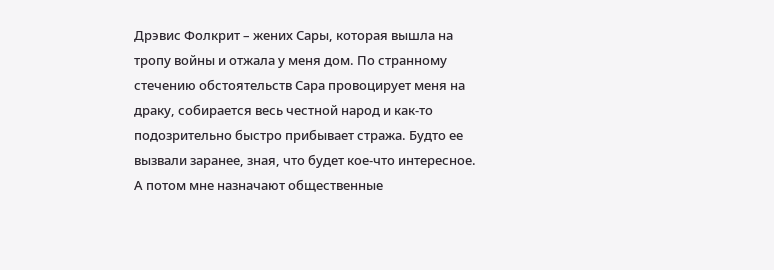Дрэвис Фолкрит – жених Сары, которая вышла на тропу войны и отжала у меня дом. По странному стечению обстоятельств Сара провоцирует меня на драку, собирается весь честной народ и как‑то подозрительно быстро прибывает стража. Будто ее вызвали заранее, зная, что будет кое‑что интересное. А потом мне назначают общественные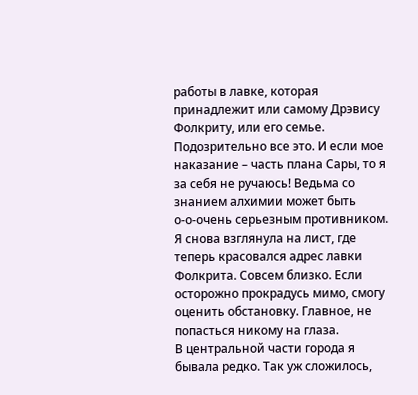работы в лавке, которая принадлежит или самому Дрэвису Фолкриту, или его семье.
Подозрительно все это. И если мое наказание – часть плана Сары, то я за себя не ручаюсь! Ведьма со знанием алхимии может быть о‑о‑очень серьезным противником.
Я снова взглянула на лист, где теперь красовался адрес лавки Фолкрита. Совсем близко. Если осторожно прокрадусь мимо, смогу оценить обстановку. Главное, не попасться никому на глаза.
В центральной части города я бывала редко. Так уж сложилось,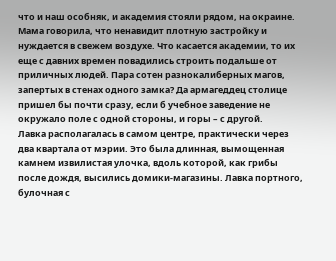что и наш особняк, и академия стояли рядом, на окраине. Мама говорила, что ненавидит плотную застройку и нуждается в свежем воздухе. Что касается академии, то их еще с давних времен повадились строить подальше от приличных людей. Пара сотен разнокалиберных магов, запертых в стенах одного замка? Да армагеддец столице пришел бы почти сразу, если б учебное заведение не окружало поле с одной стороны, и горы – с другой.
Лавка располагалась в самом центре, практически через два квартала от мэрии. Это была длинная, вымощенная камнем извилистая улочка, вдоль которой, как грибы после дождя, высились домики‑магазины. Лавка портного, булочная с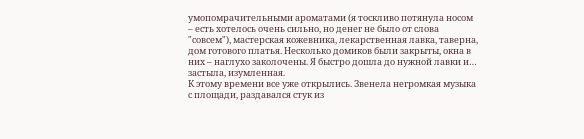умопомрачительными ароматами (я тоскливо потянула носом – есть хотелось очень сильно, но денег не было от слова "совсем"), мастерская кожевника, лекарственная лавка, таверна, дом готового платья. Несколько домиков были закрыты, окна в них – наглухо заколочены. Я быстро дошла до нужной лавки и… застыла, изумленная.
К этому времени все уже открылись. Звенела негромкая музыка с площади, раздавался стук из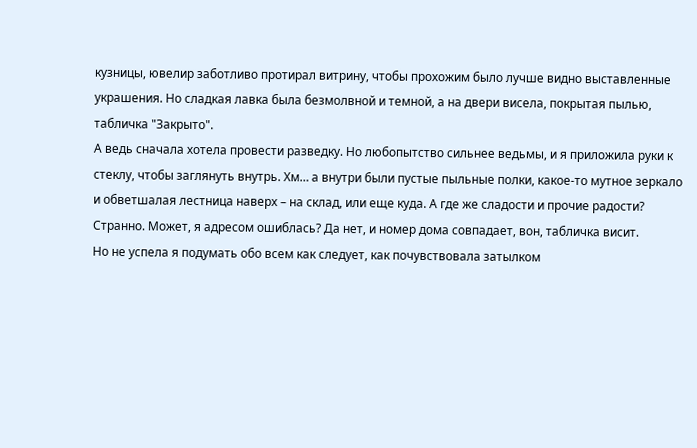кузницы, ювелир заботливо протирал витрину, чтобы прохожим было лучше видно выставленные украшения. Но сладкая лавка была безмолвной и темной, а на двери висела, покрытая пылью, табличка "Закрыто".
А ведь сначала хотела провести разведку. Но любопытство сильнее ведьмы, и я приложила руки к стеклу, чтобы заглянуть внутрь. Хм… а внутри были пустые пыльные полки, какое‑то мутное зеркало и обветшалая лестница наверх – на склад, или еще куда. А где же сладости и прочие радости?
Странно. Может, я адресом ошиблась? Да нет, и номер дома совпадает, вон, табличка висит.
Но не успела я подумать обо всем как следует, как почувствовала затылком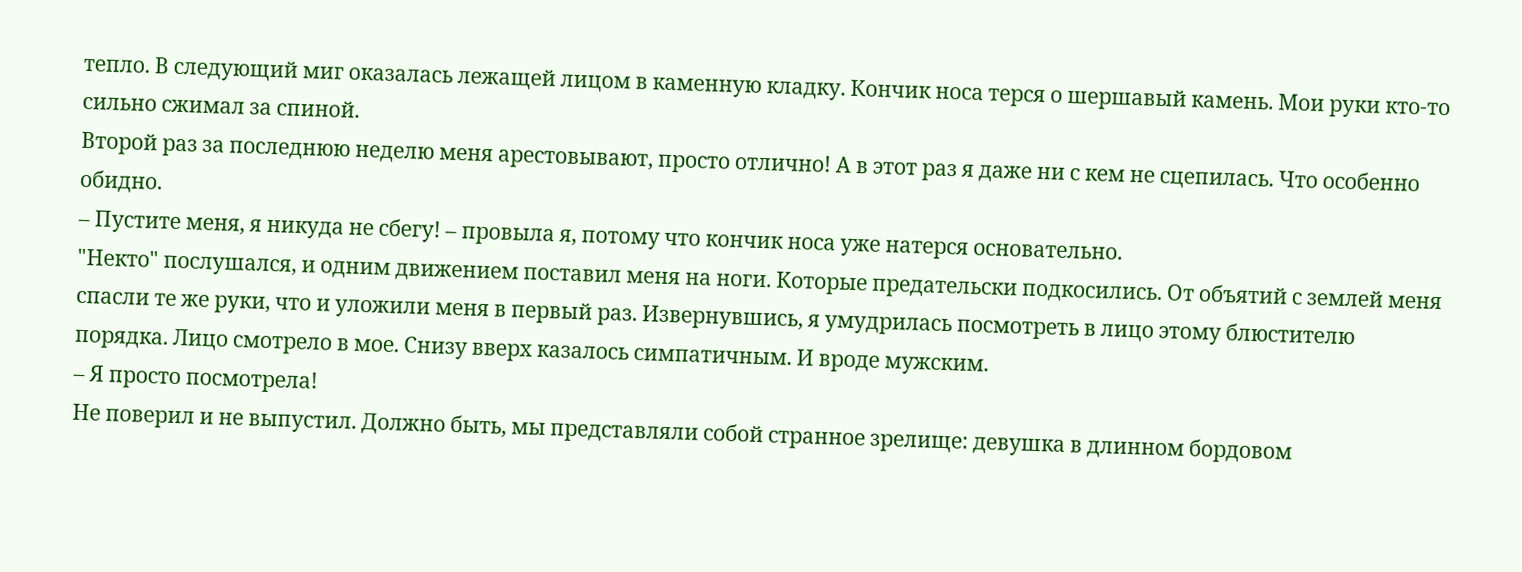тепло. В следующий миг оказалась лежащей лицом в каменную кладку. Кончик носа терся о шершавый камень. Мои руки кто‑то сильно сжимал за спиной.
Второй раз за последнюю неделю меня арестовывают, просто отлично! А в этот раз я даже ни с кем не сцепилась. Что особенно обидно.
– Пустите меня, я никуда не сбегу! – провыла я, потому что кончик носа уже натерся основательно.
"Некто" послушался, и одним движением поставил меня на ноги. Которые предательски подкосились. От объятий с землей меня спасли те же руки, что и уложили меня в первый раз. Извернувшись, я умудрилась посмотреть в лицо этому блюстителю порядка. Лицо смотрело в мое. Снизу вверх казалось симпатичным. И вроде мужским.
– Я просто посмотрела!
Не поверил и не выпустил. Должно быть, мы представляли собой странное зрелище: девушка в длинном бордовом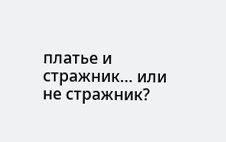платье и стражник… или не стражник?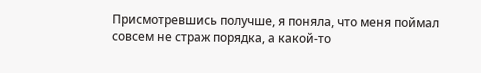Присмотревшись получше, я поняла, что меня поймал совсем не страж порядка, а какой‑то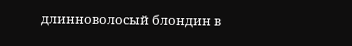длинноволосый блондин в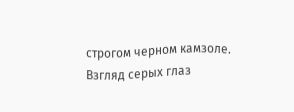строгом черном камзоле. Взгляд серых глаз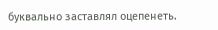буквально заставлял оцепенеть.